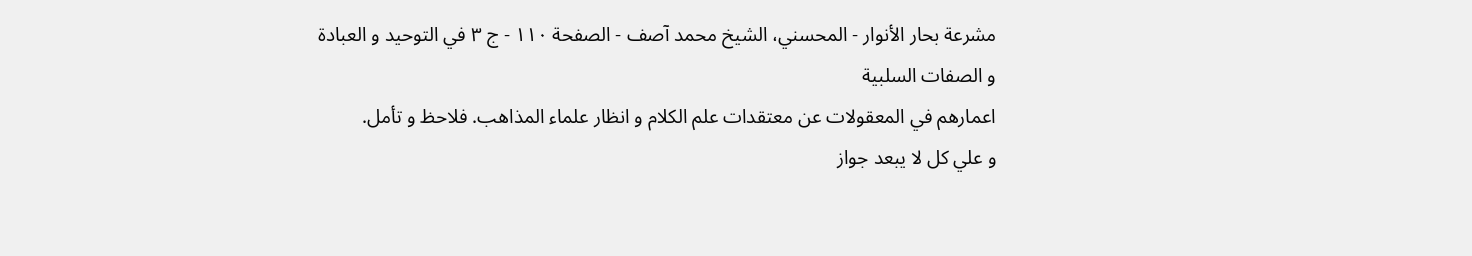مشرعة بحار الأنوار - المحسني، الشيخ محمد آصف - الصفحة ١١٠ - ج ٣ في التوحيد و العبادة و الصفات السلبية
اعمارهم في المعقولات عن معتقدات علم الكلام و انظار علماء المذاهب. فلاحظ و تأمل.
و علي كل لا يبعد جواز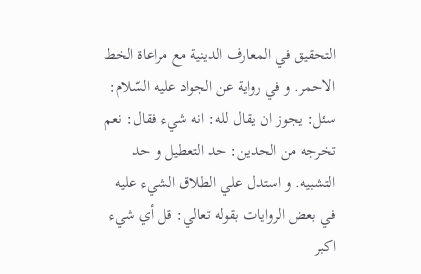التحقيق في المعارف الدينية مع مراعاة الخط الاحمر. و في رواية عن الجواد عليه السّلام: سئل: يجوز ان يقال لله: انه شيء فقال: نعم تخرجه من الحدين: حد التعطيل و حد التشبيه. و استدل علي الطلاق الشيء عليه في بعض الروايات بقوله تعالي: قل أي شيء اكبر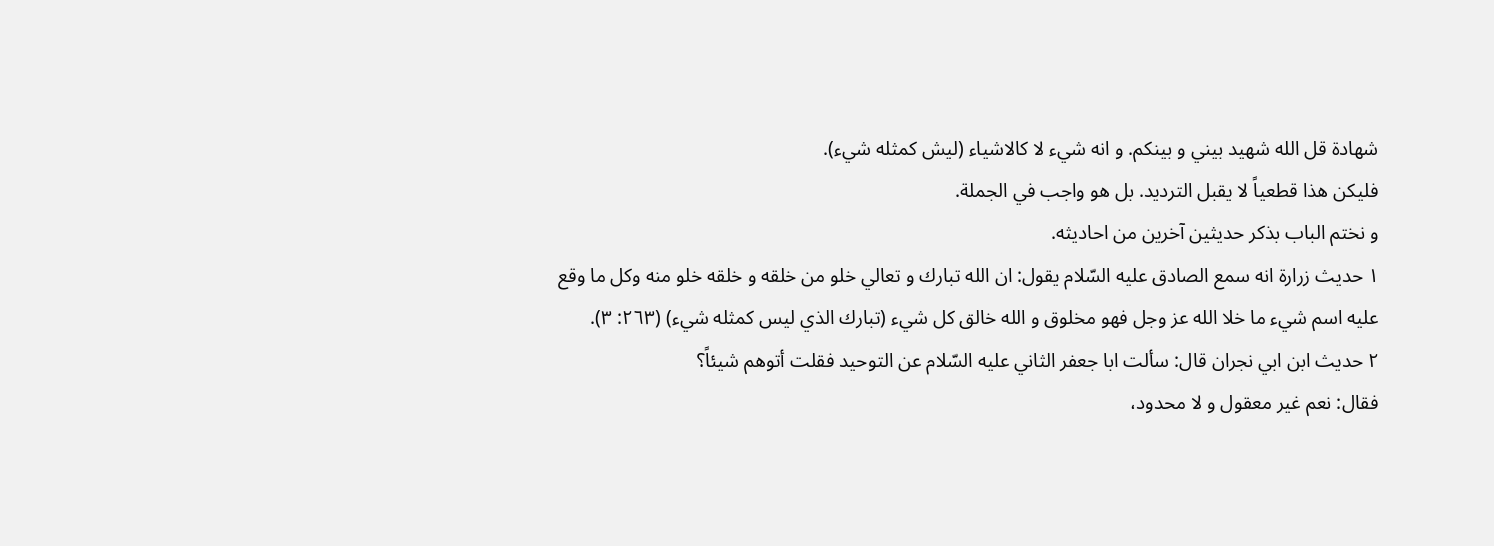شهادة قل الله شهيد بيني و بينكم. و انه شيء لا كالاشياء (ليش كمثله شيء).
فليكن هذا قطعياً لا يقبل الترديد. بل هو واجب في الجملة.
و نختم الباب بذكر حديثين آخرين من احاديثه.
١ حديث زرارة انه سمع الصادق عليه السّلام يقول: ان الله تبارك و تعالي خلو من خلقه و خلقه خلو منه وكل ما وقع عليه اسم شيء ما خلا الله عز وجل فهو مخلوق و الله خالق كل شيء (تبارك الذي ليس كمثله شيء) (٢٦٣: ٣).
٢ حديث ابن ابي نجران قال: سألت ابا جعفر الثاني عليه السّلام عن التوحيد فقلت أتوهم شيئاً؟
فقال: نعم غير معقول و لا محدود،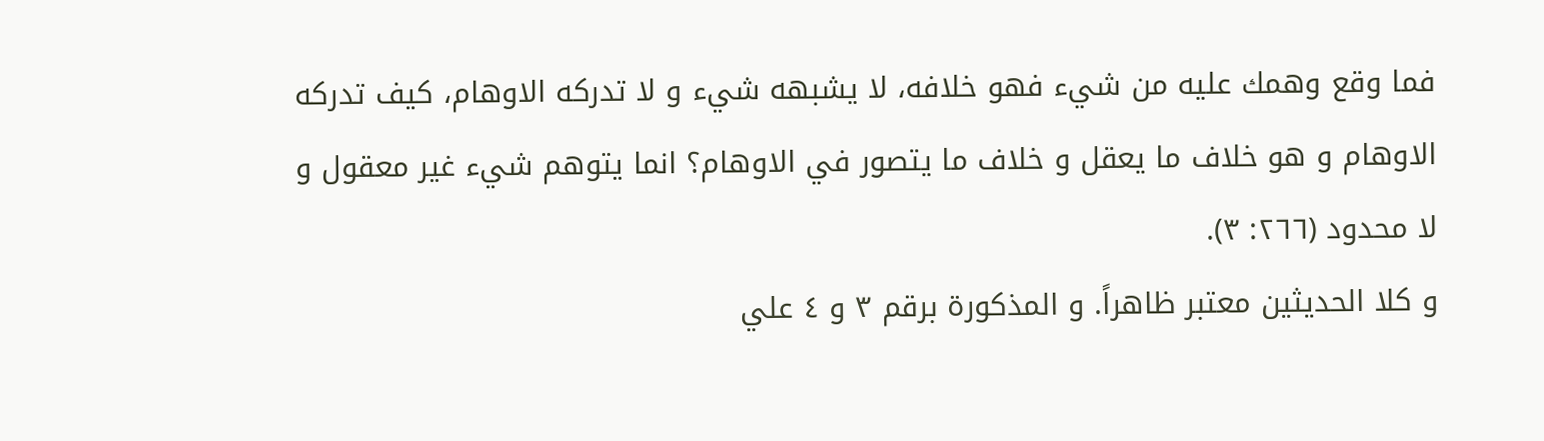فما وقع وهمك عليه من شيء فهو خلافه، لا يشبهه شيء و لا تدركه الاوهام، كيف تدركه الاوهام و هو خلاف ما يعقل و خلاف ما يتصور في الاوهام؟ انما يتوهم شيء غير معقول و لا محدود (٢٦٦: ٣).
و كلا الحديثين معتبر ظاهراً. و المذكورة برقم ٣ و ٤ علي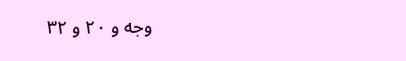وجه و ٢٠ و ٣٢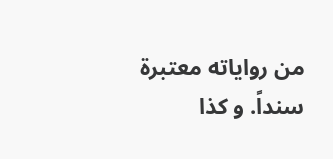من رواياته معتبرة سنداً. و كذا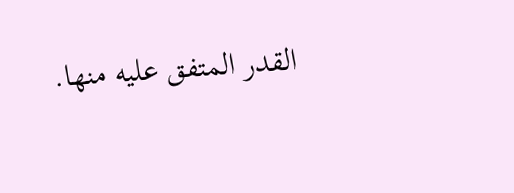القدر المتفق عليه منها.